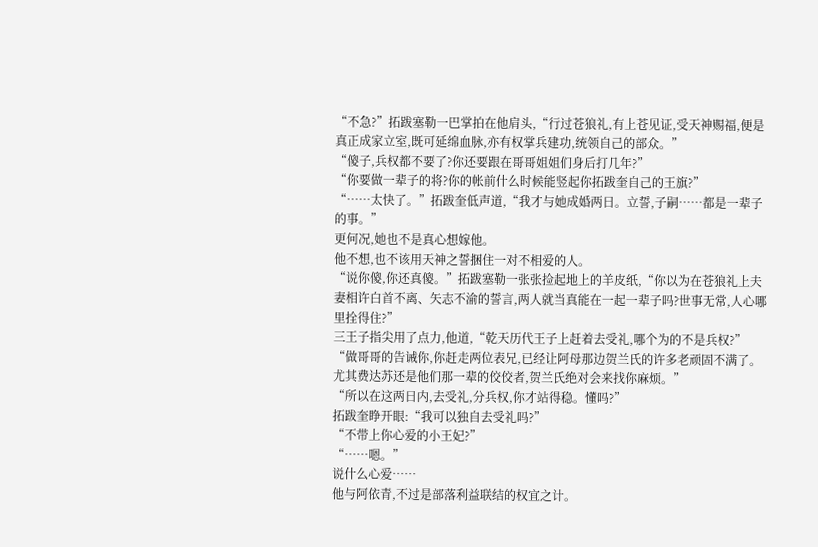“不急?”拓跋塞勒一巴掌拍在他肩头,“行过苍狼礼,有上苍见证,受天神赐福,便是真正成家立室,既可延绵血脉,亦有权掌兵建功,统领自己的部众。”
“傻子,兵权都不要了?你还要跟在哥哥姐姐们身后打几年?”
“你要做一辈子的将?你的帐前什么时候能竖起你拓跋奎自己的王旗?”
“……太快了。”拓跋奎低声道,“我才与她成婚两日。立誓,子嗣……都是一辈子的事。”
更何况,她也不是真心想嫁他。
他不想,也不该用天神之誓捆住一对不相爱的人。
“说你傻,你还真傻。”拓跋塞勒一张张捡起地上的羊皮纸,“你以为在苍狼礼上夫妻相许白首不离、矢志不渝的誓言,两人就当真能在一起一辈子吗?世事无常,人心哪里拴得住?”
三王子指尖用了点力,他道,“乾天历代王子上赶着去受礼,哪个为的不是兵权?”
“做哥哥的告诫你,你赶走两位表兄,已经让阿母那边贺兰氏的许多老顽固不满了。尤其费达苏还是他们那一辈的佼佼者,贺兰氏绝对会来找你麻烦。”
“所以在这两日内,去受礼,分兵权,你才站得稳。懂吗?”
拓跋奎睁开眼:“我可以独自去受礼吗?”
“不带上你心爱的小王妃?”
“……嗯。”
说什么心爱……
他与阿依青,不过是部落利益联结的权宜之计。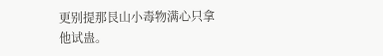更别提那艮山小毒物满心只拿他试蛊。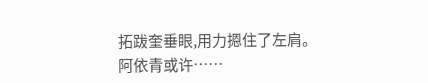拓跋奎垂眼,用力摁住了左肩。
阿依青或许……